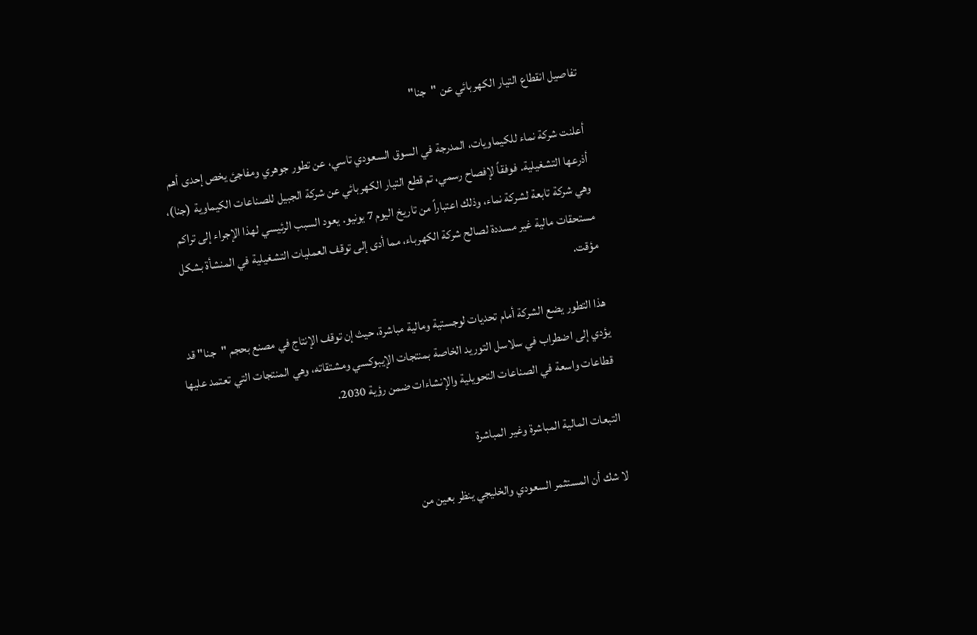تفاصيل انقطاع التيار الكهربائي عن "جنا"

أعلنت شركة نماء للكيماويات، المدرجة في السوق السعودي تاسي، عن تطور جوهري ومفاجئ يخص إحدى أهم أذرعها التشغيلية. فوفقاً لإفصاح رسمي، تم قطع التيار الكهربائي عن شركة الجبيل للصناعات الكيماوية (جنا)، وهي شركة تابعة لشركة نماء، وذلك اعتباراً من تاريخ اليوم 7 يونيو. يعود السبب الرئيسي لهذا الإجراء إلى تراكم مستحقات مالية غير مسددة لصالح شركة الكهرباء، مما أدى إلى توقف العمليات التشغيلية في المنشأة بشكل مؤقت.

هذا التطور يضع الشركة أمام تحديات لوجستية ومالية مباشرة، حيث إن توقف الإنتاج في مصنع بحجم "جنا" قد يؤدي إلى اضطراب في سلاسل التوريد الخاصة بمنتجات الإيبوكسي ومشتقاته، وهي المنتجات التي تعتمد عليها قطاعات واسعة في الصناعات التحويلية والإنشاءات ضمن رؤية 2030.

التبعات المالية المباشرة وغير المباشرة

لا شك أن المستثمر السعودي والخليجي ينظر بعين من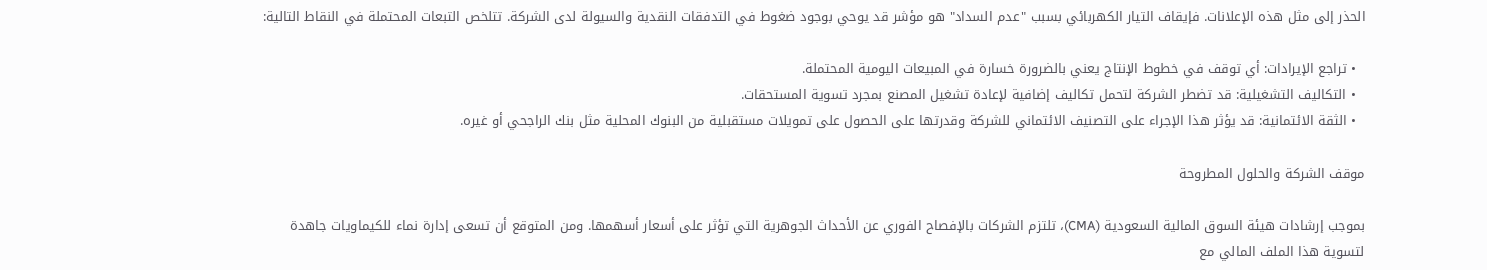الحذر إلى مثل هذه الإعلانات. فإيقاف التيار الكهربائي بسبب "عدم السداد" هو مؤشر قد يوحي بوجود ضغوط في التدفقات النقدية والسيولة لدى الشركة. تتلخص التبعات المحتملة في النقاط التالية:

  • تراجع الإيرادات: أي توقف في خطوط الإنتاج يعني بالضرورة خسارة في المبيعات اليومية المحتملة.
  • التكاليف التشغيلية: قد تضطر الشركة لتحمل تكاليف إضافية لإعادة تشغيل المصنع بمجرد تسوية المستحقات.
  • الثقة الائتمانية: قد يؤثر هذا الإجراء على التصنيف الائتماني للشركة وقدرتها على الحصول على تمويلات مستقبلية من البنوك المحلية مثل بنك الراجحي أو غيره.

موقف الشركة والحلول المطروحة

بموجب إرشادات هيئة السوق المالية السعودية (CMA)، تلتزم الشركات بالإفصاح الفوري عن الأحداث الجوهرية التي تؤثر على أسعار أسهمها. ومن المتوقع أن تسعى إدارة نماء للكيماويات جاهدة لتسوية هذا الملف المالي مع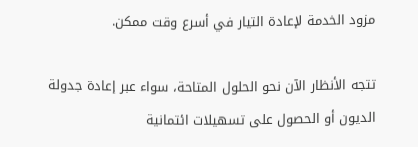مزود الخدمة لإعادة التيار في أسرع وقت ممكن.

تتجه الأنظار الآن نحو الحلول المتاحة، سواء عبر إعادة جدولة الديون أو الحصول على تسهيلات ائتمانية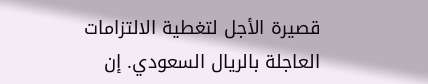قصيرة الأجل لتغطية الالتزامات العاجلة بالريال السعودي. إن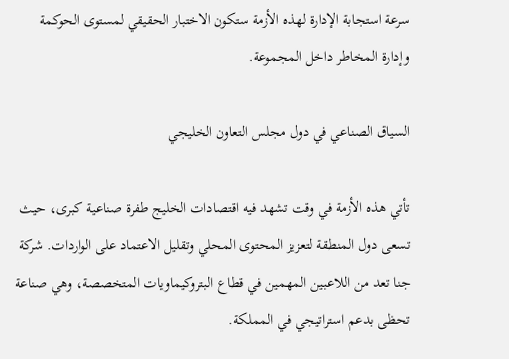سرعة استجابة الإدارة لهذه الأزمة ستكون الاختبار الحقيقي لمستوى الحوكمة وإدارة المخاطر داخل المجموعة.

السياق الصناعي في دول مجلس التعاون الخليجي

تأتي هذه الأزمة في وقت تشهد فيه اقتصادات الخليج طفرة صناعية كبرى، حيث تسعى دول المنطقة لتعزيز المحتوى المحلي وتقليل الاعتماد على الواردات. شركة جنا تعد من اللاعبين المهمين في قطاع البتروكيماويات المتخصصة، وهي صناعة تحظى بدعم استراتيجي في المملكة.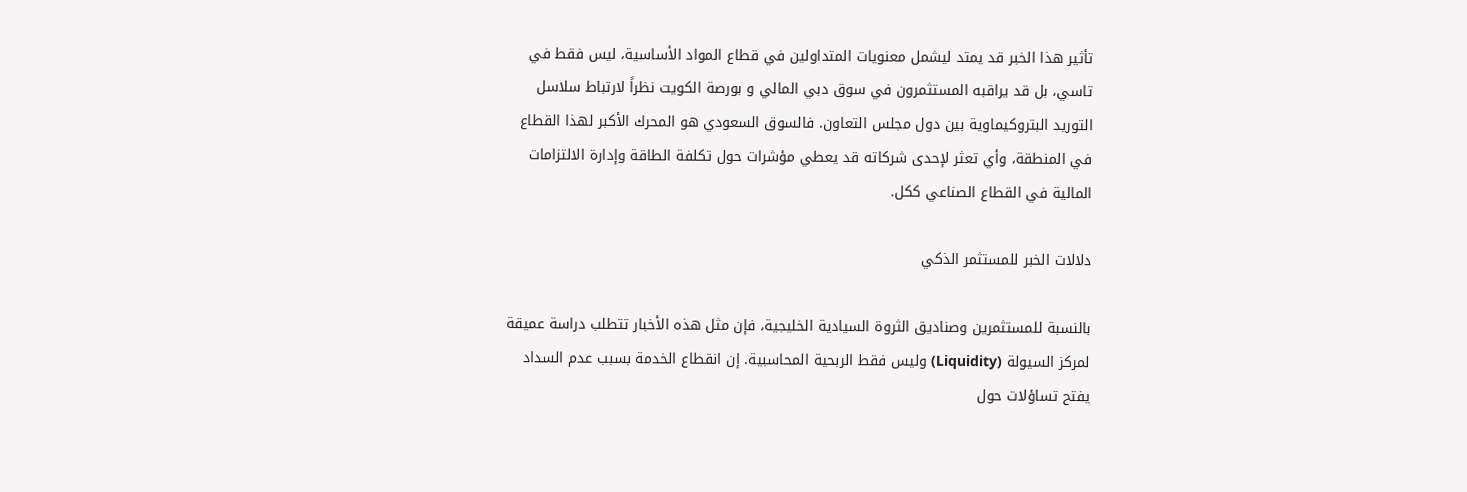تأثير هذا الخبر قد يمتد ليشمل معنويات المتداولين في قطاع المواد الأساسية، ليس فقط في تاسي، بل قد يراقبه المستثمرون في سوق دبي المالي و بورصة الكويت نظراً لارتباط سلاسل التوريد البتروكيماوية بين دول مجلس التعاون. فالسوق السعودي هو المحرك الأكبر لهذا القطاع في المنطقة، وأي تعثر لإحدى شركاته قد يعطي مؤشرات حول تكلفة الطاقة وإدارة الالتزامات المالية في القطاع الصناعي ككل.

دلالات الخبر للمستثمر الذكي

بالنسبة للمستثمرين وصناديق الثروة السيادية الخليجية، فإن مثل هذه الأخبار تتطلب دراسة عميقة لمركز السيولة (Liquidity) وليس فقط الربحية المحاسبية. إن انقطاع الخدمة بسبب عدم السداد يفتح تساؤلات حول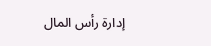إدارة رأس المال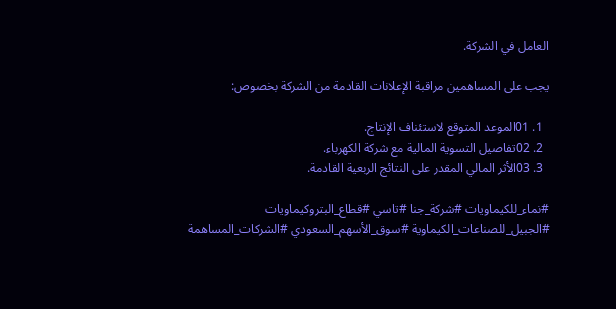العامل في الشركة.

يجب على المساهمين مراقبة الإعلانات القادمة من الشركة بخصوص:

  1. 01الموعد المتوقع لاستئناف الإنتاج.
  2. 02تفاصيل التسوية المالية مع شركة الكهرباء.
  3. 03الأثر المالي المقدر على النتائج الربعية القادمة.

#نماء_للكيماويات #شركة_جنا #تاسي #قطاع_البتروكيماويات #الجبيل_للصناعات_الكيماوية #سوق_الأسهم_السعودي #الشركات_المساهمة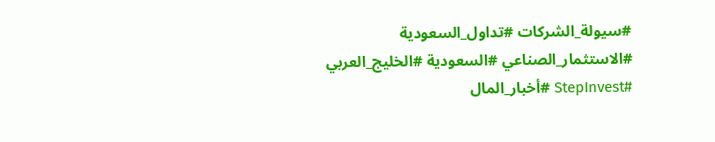#سيولة_الشركات #تداول_السعودية #الاستثمار_الصناعي #السعودية #الخليج_العربي #StepInvest #أخبار_المال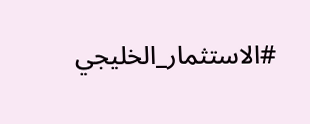#الاستثمار_الخليجي